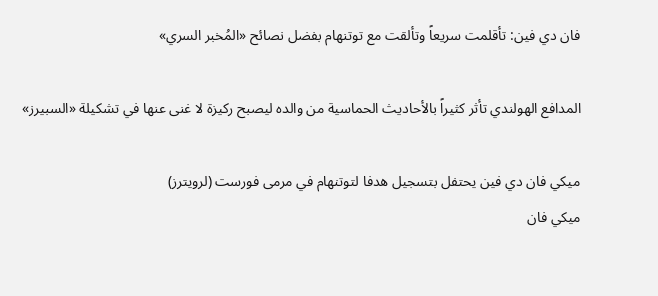فان دي فين: تأقلمت سريعاً وتألقت مع توتنهام بفضل نصائح «المُخبر السري»

المدافع الهولندي تأثر كثيراً بالأحاديث الحماسية من والده ليصبح ركيزة لا غنى عنها في تشكيلة «السبيرز»

ميكي فان دي فين يحتفل بتسجيل هدفا لتوتنهام في مرمى فورست (لرويترز)
ميكي فان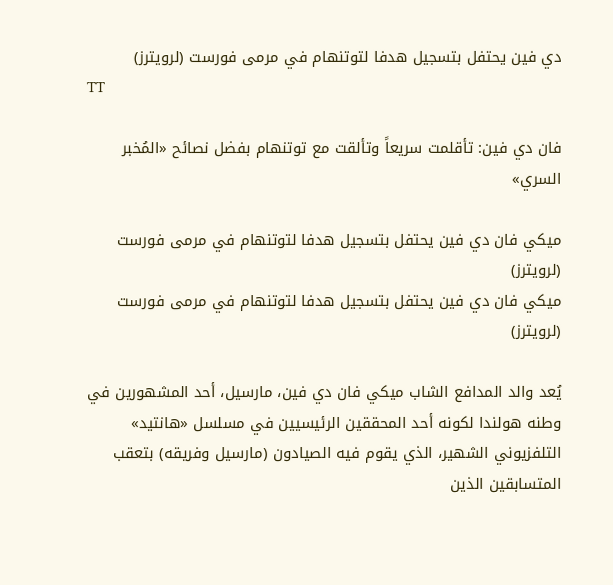دي فين يحتفل بتسجيل هدفا لتوتنهام في مرمى فورست (لرويترز)
TT

فان دي فين: تأقلمت سريعاً وتألقت مع توتنهام بفضل نصائح «المُخبر السري»

ميكي فان دي فين يحتفل بتسجيل هدفا لتوتنهام في مرمى فورست (لرويترز)
ميكي فان دي فين يحتفل بتسجيل هدفا لتوتنهام في مرمى فورست (لرويترز)

يُعد والد المدافع الشاب ميكي فان دي فين، مارسيل، أحد المشهورين في وطنه هولندا لكونه أحد المحققين الرئيسيين في مسلسل «هانتيد» التلفزيوني الشهير، الذي يقوم فيه الصيادون (مارسيل وفريقه) بتعقب المتسابقين الذين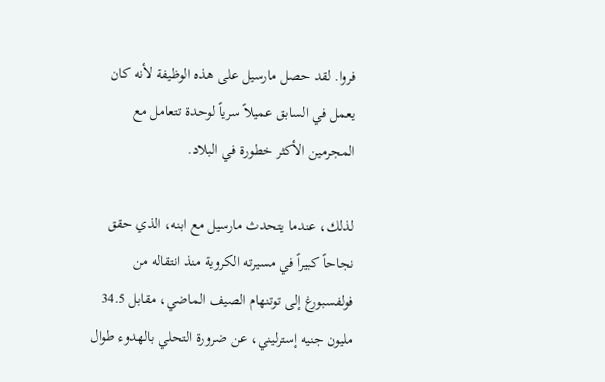فروا. لقد حصل مارسيل على هذه الوظيفة لأنه كان يعمل في السابق عميلاً سرياً لوحدة تتعامل مع المجرمين الأكثر خطورة في البلاد.

لذلك، عندما يتحدث مارسيل مع ابنه، الذي حقق نجاحاً كبيراً في مسيرته الكروية منذ انتقاله من فولفسبورغ إلى توتنهام الصيف الماضي، مقابل 34.5 مليون جنيه إسترليني، عن ضرورة التحلي بالهدوء طوال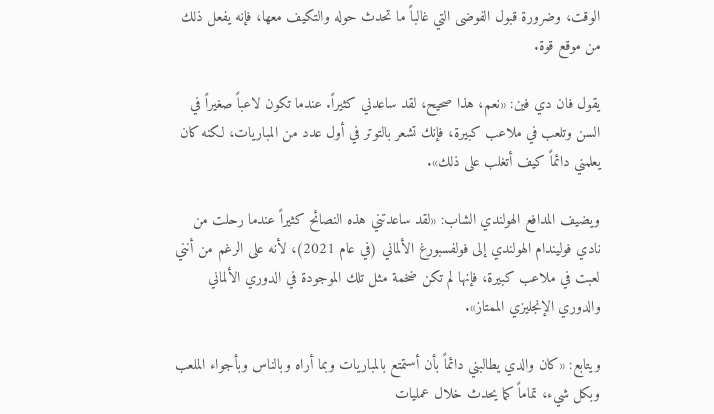الوقت، وضرورة قبول الفوضى التي غالباً ما تحدث حوله والتكيف معها، فإنه يفعل ذلك من موقع قوة.

يقول فان دي فين: «نعم، هذا صحيح، لقد ساعدني كثيراً. عندما تكون لاعباً صغيراً في السن وتلعب في ملاعب كبيرة، فإنك تشعر بالتوتر في أول عدد من المباريات، لكنه كان يعلمني دائماً كيف أتغلب على ذلك».

ويضيف المدافع الهولندي الشاب: «لقد ساعدتني هذه النصائح كثيراً عندما رحلت من نادي فوليندام الهولندي إلى فولفسبورغ الألماني (في عام 2021)، لأنه على الرغم من أنني لعبت في ملاعب كبيرة، فإنها لم تكن ضخمة مثل تلك الموجودة في الدوري الألماني والدوري الإنجليزي الممتاز».

ويتابع: «كان والدي يطالبني دائماً بأن أستمتع بالمباريات وبما أراه وبالناس وبأجواء الملعب وبكل شيء، تماماً كما يحدث خلال عمليات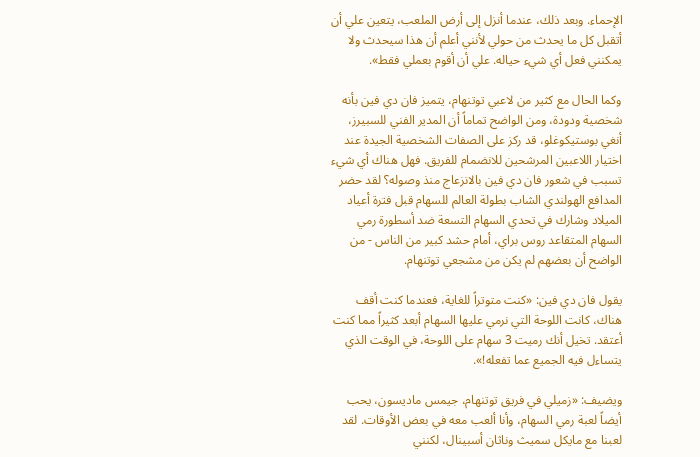الإحماء. وبعد ذلك، عندما أنزل إلى أرض الملعب، يتعين علي أن أتقبل كل ما يحدث من حولي لأنني أعلم أن هذا سيحدث ولا يمكنني فعل أي شيء حياله. علي أن أقوم بعملي فقط».

وكما الحال مع كثير من لاعبي توتنهام، يتميز فان دي فين بأنه شخصية ودودة، ومن الواضح تماماً أن المدير الفني للسبيرز، أنغي بوستيكوغلو، قد ركز على الصفات الشخصية الجيدة عند اختيار اللاعبين المرشحين للانضمام للفريق. فهل هناك أي شيء تسبب في شعور فان دي فين بالانزعاج منذ وصوله؟ لقد حضر المدافع الهولندي الشاب بطولة العالم للسهام قبل فترة أعياد الميلاد وشارك في تحدي السهام التسعة ضد أسطورة رمي السهام المتقاعد روس براي، أمام حشد كبير من الناس - من الواضح أن بعضهم لم يكن من مشجعي توتنهام.

يقول فان دي فين: «كنت متوتراً للغاية، فعندما كنت أقف هناك، كانت اللوحة التي نرمي عليها السهام أبعد كثيراً مما كنت أعتقد. تخيل أنك رميت 3 سهام على اللوحة، في الوقت الذي يتساءل فيه الجميع عما تفعله!».

ويضيف: «زميلي في فريق توتنهام، جيمس ماديسون، يحب أيضاً لعبة رمي السهام، وأنا ألعب معه في بعض الأوقات. لقد لعبنا مع مايكل سميث وناثان أسبينال، لكنني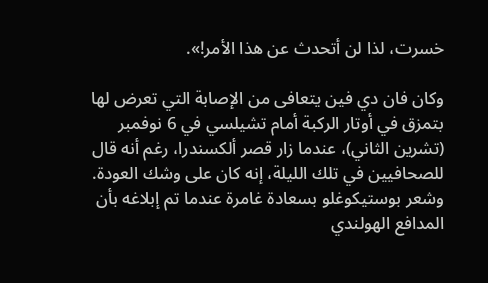خسرت، لذا لن أتحدث عن هذا الأمر!».

وكان فان دي فين يتعافى من الإصابة التي تعرض لها بتمزق في أوتار الركبة أمام تشيلسي في 6 نوفمبر (تشرين الثاني)، عندما زار قصر ألكسندرا، رغم أنه قال للصحافيين في تلك الليلة، إنه كان على وشك العودة. وشعر بوستيكوغلو بسعادة غامرة عندما تم إبلاغه بأن المدافع الهولندي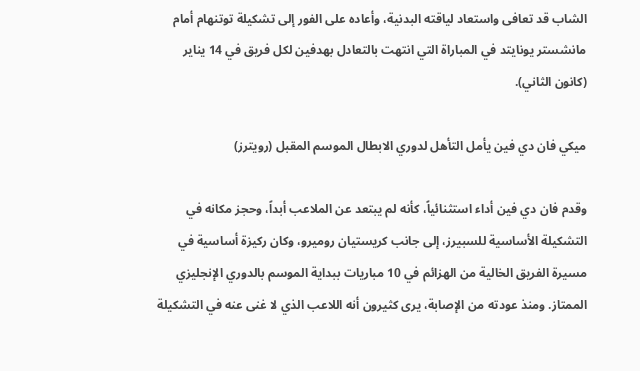الشاب قد تعافى واستعاد لياقته البدنية، وأعاده على الفور إلى تشكيلة توتنهام أمام مانشستر يونايتد في المباراة التي انتهت بالتعادل بهدفين لكل فريق في 14 يناير (كانون الثاني).

ميكي فان دي فين يأمل التأهل لدوري الابطال الموسم المقبل (رويترز)

وقدم فان دي فين أداء استثنائياً، كأنه لم يبتعد عن الملاعب أبداً، وحجز مكانه في التشكيلة الأساسية للسبيرز، إلى جانب كريستيان روميرو، وكان ركيزة أساسية في مسيرة الفريق الخالية من الهزائم في 10 مباريات ببداية الموسم بالدوري الإنجليزي الممتاز. ومنذ عودته من الإصابة، يرى كثيرون أنه اللاعب الذي لا غنى عنه في التشكيلة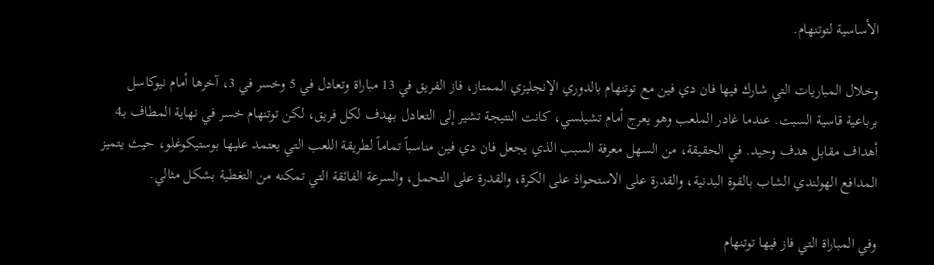الأساسية لتوتنهام.

وخلال المباريات التي شارك فيها فان دي فين مع توتنهام بالدوري الإنجليزي الممتاز، فاز الفريق في 13 مباراة وتعادل في 5 وخسر في 3، آخرها أمام نيوكاسل برباعية قاسية السبت. عندما غادر الملعب وهو يعرج أمام تشيلسي، كانت النتيجة تشير إلى التعادل بهدف لكل فريق، لكن توتنهام خسر في نهاية المطاف بـ4 أهداف مقابل هدف وحيد. في الحقيقة، من السهل معرفة السبب الذي يجعل فان دي فين مناسباً تماماً لطريقة اللعب التي يعتمد عليها بوستيكوغلو، حيث يتميز المدافع الهولندي الشاب بالقوة البدنية، والقدرة على الاستحواذ على الكرة، والقدرة على التحمل، والسرعة الفائقة التي تمكنه من التغطية بشكل مثالي.

وفي المباراة التي فاز فيها توتنهام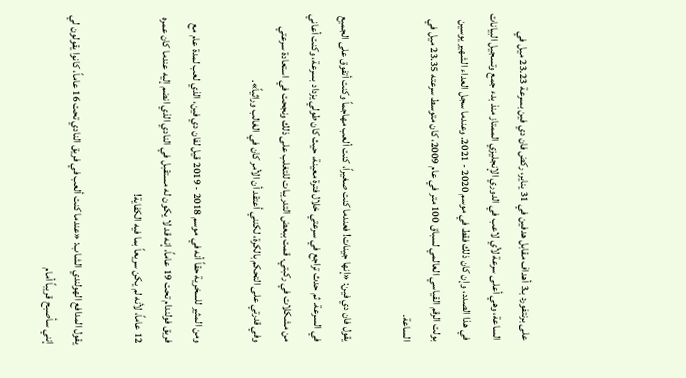على برنتفورد بـ3 أهداف مقابل هدفين في 31 يناير، ركض فان دي فين بسرعة 23.23 ميل في الساعة، وهي أعلى سرعة لأي لاعب في الدوري الإنجليزي الممتاز منذ بدء جمع وتسجيل البيانات في هذا الصدد، وإن كان ذلك فقط في موسم 2020 - 2021. وعندما سجل العداء الشهير يوسين بولت الرقم القياسي العالمي لسباق 100 متر في عام 2009، كان متوسط سرعته 23.35 ميل في الساعة.

يقول فان دي فين: «إنها جينات! فعندما كنت صغيراً، كنت ألعب مهاجماً وكنت أتفوق على الجميع في السرعة. ثم حدث تراجع في سرعتي خلال فترة معينة، حيث كان طولي يزداد بسرعة، وكنت أعاني من مشكلات في ركبتي. قمت ببعض التدريبات للتغلب على ذلك ونجحت في استعادة سرعتي وفي قدرتي على التحكم بالكرة، لكنني أعتقد أن الأمر كان في الغالب وراثياً».

ومن المثير للسخرية حقاً أنه في موسم 2018 - 2019 قيل لفان دي فين، الذي لعب لمدة عام مع فريق فولندام تحت 19 عاماً، إنه قد لا يكون له مستقبل في النادي الذي انضم إليه عندما كان عمره 12 عاماً، لأنه لم يكن سريعاً بما فيه الكفاية!

يقول المدافع الهولندي الشاب: «عندما كنت ألعب في فريق النادي تحت 16 عاماً، كانوا يقولون لي إنني سأصبح قريباً أمام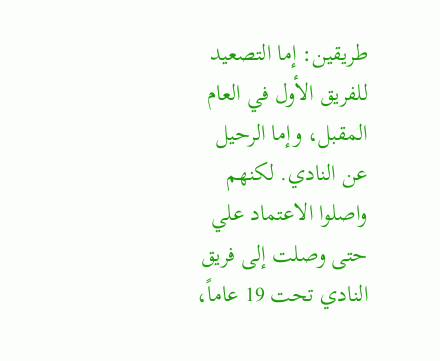طريقين: إما التصعيد للفريق الأول في العام المقبل، وإما الرحيل عن النادي. لكنهم واصلوا الاعتماد علي حتى وصلت إلى فريق النادي تحت 19 عاماً،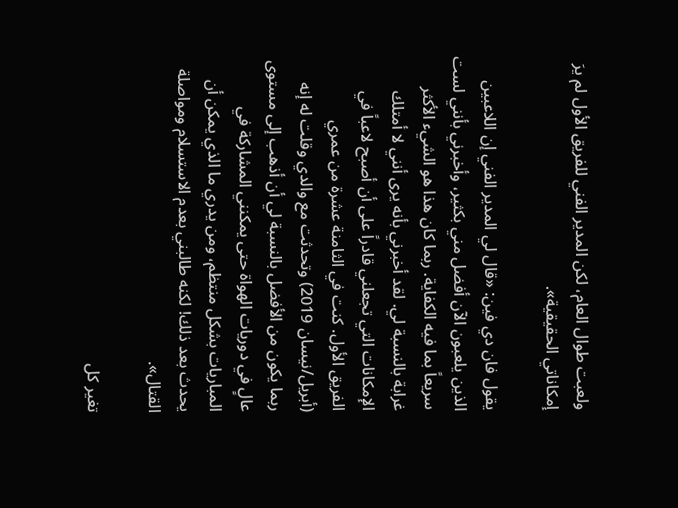ولعبت طوال العام، لكن المدير الفني للفريق الأول لم يرَ إمكاناتي الحقيقية».

يقول فان دي فين: «قال لي المدير الفني إن اللاعبين الذين يلعبون الآن أفضل مني بكثير، وأخبرني بأنني لست سريعاً بما فيه الكفاية. ربما كان هذا هو الشيء الأكثر غرابة بالنسبة لي. لقد أخبرني بأنه يرى أنني لا أمتلك الإمكانات التي تجعلني قادراً على أن أصبح لاعباً في الفريق الأول. كنت في الثامنة عشرة من عمري (أبريل/نيسان 2019) وتحدثت مع والدي وقلت له إنه ربما يكون من الأفضل بالنسبة لي أن أذهب إلى مستوى عالٍ في دوريات الهواة حتى يمكنني المشاركة في المباريات بشكل منتظم، ومن يدري ما الذي يمكن أن يحدث بعد ذلك! لكنه طالبني بعدم الاستسلام ومواصلة القتال».

تغير كل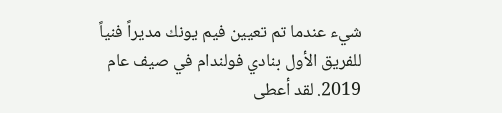شيء عندما تم تعيين فيم يونك مديراً فنياً للفريق الأول بنادي فولندام في صيف عام 2019. لقد أعطى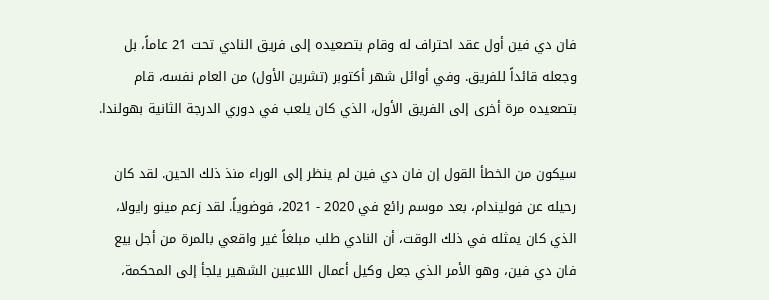فان دي فين أول عقد احتراف له وقام بتصعيده إلى فريق النادي تحت 21 عاماً، بل وجعله قائداً للفريق. وفي أوائل شهر أكتوبر (تشرين الأول) من العام نفسه، قام بتصعيده مرة أخرى إلى الفريق الأول، الذي كان يلعب في دوري الدرجة الثانية بهولندا.

سيكون من الخطأ القول إن فان دي فين لم ينظر إلى الوراء منذ ذلك الحين. لقد كان رحيله عن فوليندام، بعد موسم رائع في 2020 - 2021، فوضوياً. لقد زعم مينو رايولا، الذي كان يمثله في ذلك الوقت، أن النادي طلب مبلغاً غير واقعي بالمرة من أجل بيع فان دي فين، وهو الأمر الذي جعل وكيل أعمال اللاعبين الشهير يلجأ إلى المحكمة،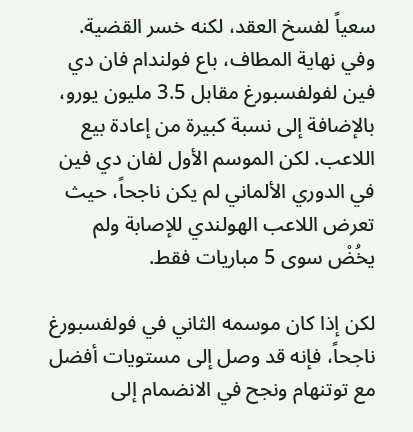سعياً لفسخ العقد، لكنه خسر القضية. وفي نهاية المطاف، باع فولندام فان دي فين لفولفسبورغ مقابل 3.5 مليون يورو، بالإضافة إلى نسبة كبيرة من إعادة بيع اللاعب. لكن الموسم الأول لفان دي فين في الدوري الألماني لم يكن ناجحاً، حيث تعرض اللاعب الهولندي للإصابة ولم يخُضْ سوى 5 مباريات فقط.

لكن إذا كان موسمه الثاني في فولفسبورغ ناجحاً، فإنه قد وصل إلى مستويات أفضل مع توتنهام ونجح في الانضمام إلى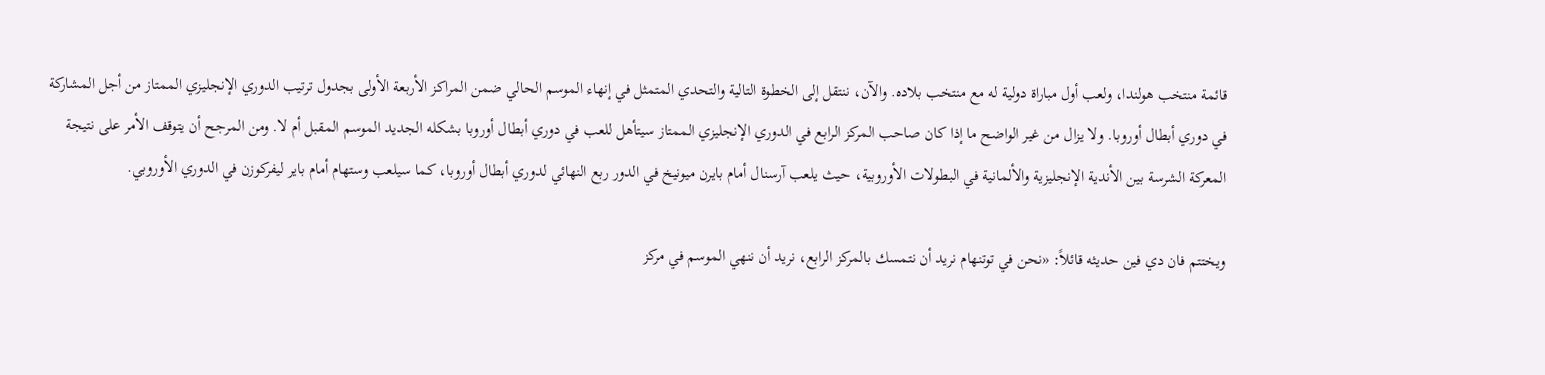قائمة منتخب هولندا، ولعب أول مباراة دولية له مع منتخب بلاده. والآن، ننتقل إلى الخطوة التالية والتحدي المتمثل في إنهاء الموسم الحالي ضمن المراكز الأربعة الأولى بجدول ترتيب الدوري الإنجليزي الممتاز من أجل المشاركة في دوري أبطال أوروبا. ولا يزال من غير الواضح ما إذا كان صاحب المركز الرابع في الدوري الإنجليزي الممتاز سيتأهل للعب في دوري أبطال أوروبا بشكله الجديد الموسم المقبل أم لا. ومن المرجح أن يتوقف الأمر على نتيجة المعركة الشرسة بين الأندية الإنجليزية والألمانية في البطولات الأوروبية، حيث يلعب آرسنال أمام بايرن ميونيخ في الدور ربع النهائي لدوري أبطال أوروبا، كما سيلعب وستهام أمام باير ليفركوزن في الدوري الأوروبي.

ويختتم فان دي فين حديثه قائلاً: «نحن في توتنهام نريد أن نتمسك بالمركز الرابع، نريد أن ننهي الموسم في مركز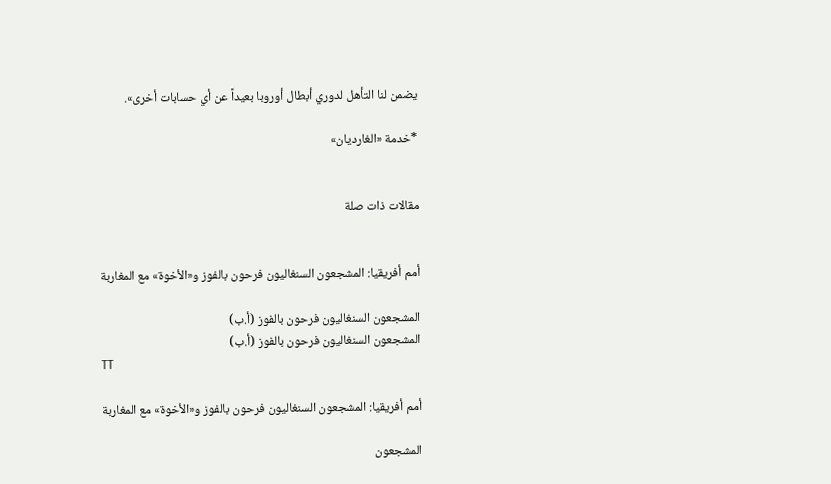يضمن لنا التأهل لدوري أبطال أوروبا بعيداً عن أي حسابات أخرى».

*خدمة «الغارديان»


مقالات ذات صلة


أمم أفريقيا: المشجعون السنغاليون فرحون بالفوز و«الأخوة» مع المغاربة

المشجعون السنغاليون فرحون بالفوز (أ.ب)
المشجعون السنغاليون فرحون بالفوز (أ.ب)
TT

أمم أفريقيا: المشجعون السنغاليون فرحون بالفوز و«الأخوة» مع المغاربة

المشجعون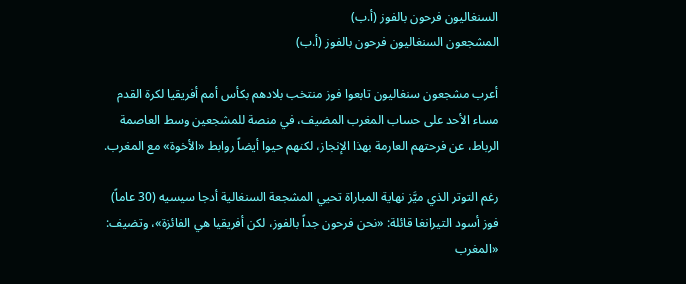السنغاليون فرحون بالفوز (أ.ب)
المشجعون السنغاليون فرحون بالفوز (أ.ب)

أعرب مشجعون سنغاليون تابعوا فوز منتخب بلادهم بكأس أمم أفريقيا لكرة القدم مساء الأحد على حساب المغرب المضيف، في منصة للمشجعين وسط العاصمة الرباط، عن فرحتهم العارمة بهذا الإنجاز، لكنهم حيوا أيضاً روابط «الأخوة» مع المغرب.

رغم التوتر الذي ميَّز نهاية المباراة تحيي المشجعة السنغالية أدجا سيسيه (30 عاماً) فوز أسود التيرانغا قائلة: «نحن فرحون جداً بالفوز، لكن أفريقيا هي الفائزة»، وتضيف: «المغرب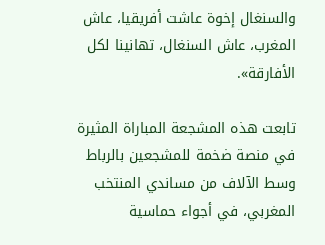والسنغال إخوة عاشت أفريقيا، عاش المغرب، عاش السنغال، تهانينا لكل الأفارقة».

تابعت هذه المشجعة المباراة المثيرة في منصة ضخمة للمشجعين بالرباط وسط الآلاف من مساندي المنتخب المغربي، في أجواء حماسية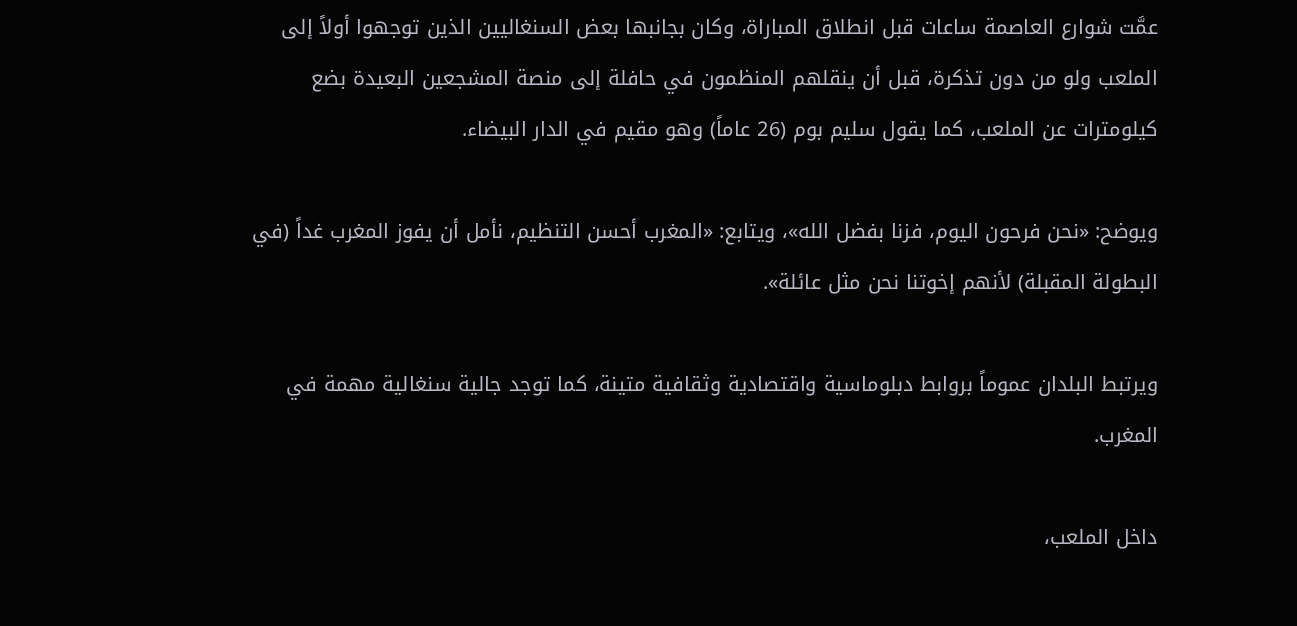عمَّت شوارع العاصمة ساعات قبل انطلاق المباراة، وكان بجانبها بعض السنغاليين الذين توجهوا أولاً إلى الملعب ولو من دون تذكرة، قبل أن ينقلهم المنظمون في حافلة إلى منصة المشجعين البعيدة بضع كيلومترات عن الملعب، كما يقول سليم بوم (26 عاماً) وهو مقيم في الدار البيضاء.

ويوضح: «نحن فرحون اليوم، فزنا بفضل الله»، ويتابع: «المغرب أحسن التنظيم، نأمل أن يفوز المغرب غداً (في البطولة المقبلة) لأنهم إخوتنا نحن مثل عائلة».

ويرتبط البلدان عموماً بروابط دبلوماسية واقتصادية وثقافية متينة، كما توجد جالية سنغالية مهمة في المغرب.

داخل الملعب،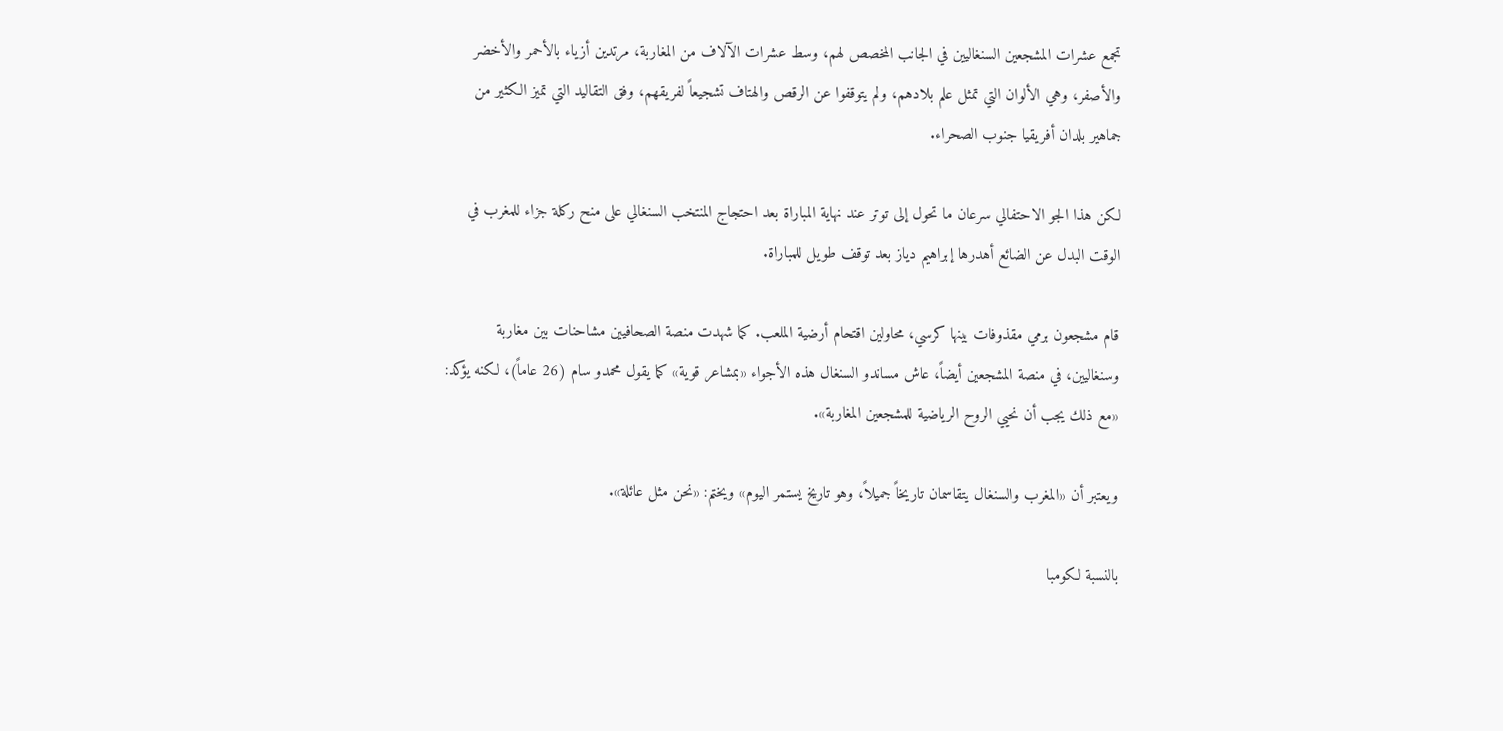تجمع عشرات المشجعين السنغاليين في الجانب المخصص لهم، وسط عشرات الآلاف من المغاربة، مرتدين أزياء بالأحمر والأخضر والأصفر، وهي الألوان التي تمثل علم بلادهم، ولم يتوقفوا عن الرقص والهتاف تشجيعاً لفريقهم، وفق التقاليد التي تميز الكثير من جماهير بلدان أفريقيا جنوب الصحراء.

لكن هذا الجو الاحتفالي سرعان ما تحول إلى توتر عند نهاية المباراة بعد احتجاج المنتخب السنغالي على منح ركلة جزاء للمغرب في الوقت البدل عن الضائع أهدرها إبراهيم دياز بعد توقف طويل للمباراة.

قام مشجعون برمي مقذوفات بينها كرسي، محاولين اقتحام أرضية الملعب. كما شهدت منصة الصحافيين مشاحنات بين مغاربة وسنغاليين، في منصة المشجعين أيضاً، عاش مساندو السنغال هذه الأجواء «بمشاعر قوية» كما يقول محمدو سام (26 عاماً)، لكنه يؤكد: «مع ذلك يجب أن نحيي الروح الرياضية للمشجعين المغاربة».

ويعتبر أن «المغرب والسنغال يتقاسمان تاريخاً جميلاً، وهو تاريخ يستمر اليوم» ويختم: «نحن مثل عائلة».

بالنسبة لكومبا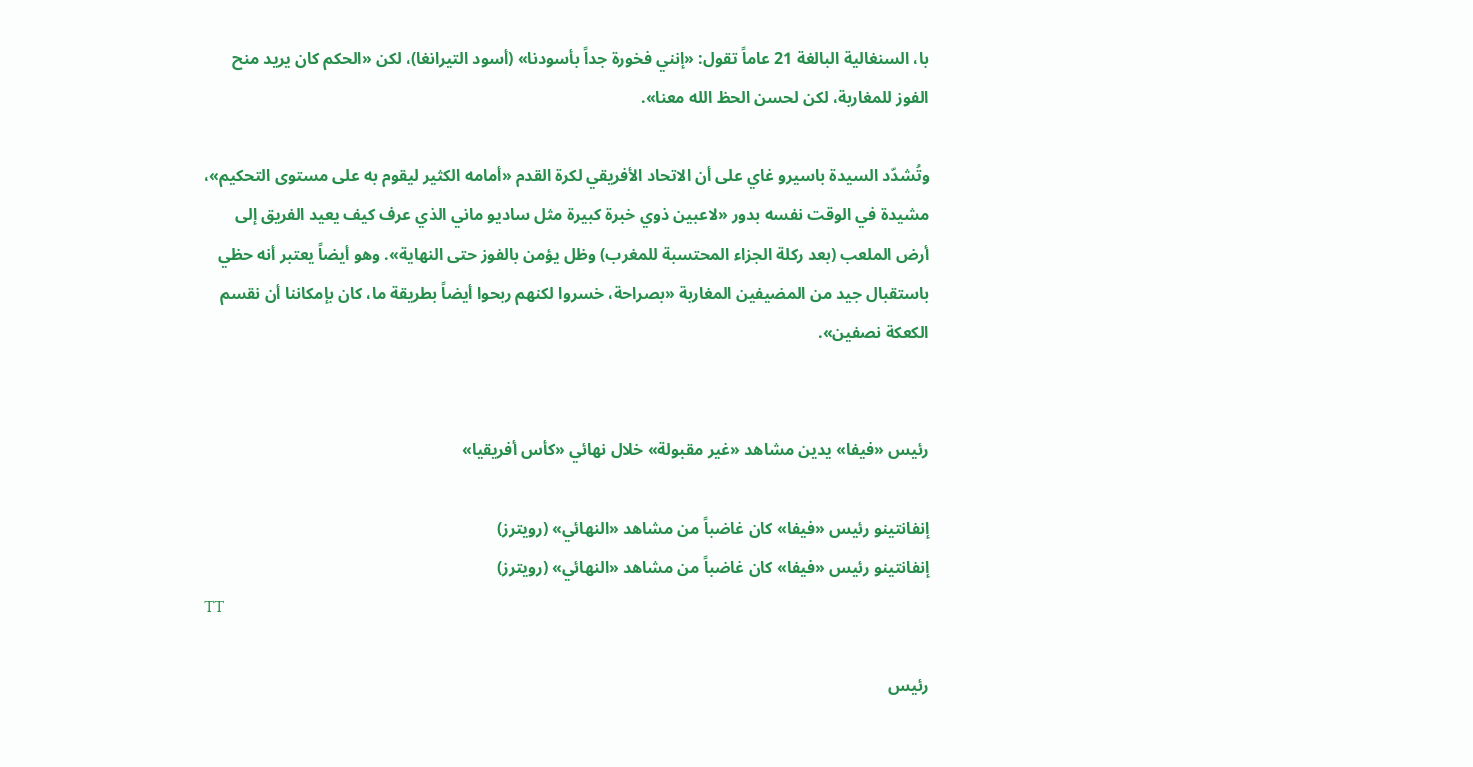با، السنغالية البالغة 21 عاماً تقول: «إنني فخورة جداً بأسودنا» (أسود التيرانغا)، لكن «الحكم كان يريد منح الفوز للمغاربة، لكن لحسن الحظ الله معنا».

وتُشدّد السيدة باسيرو غاي على أن الاتحاد الأفريقي لكرة القدم «أمامه الكثير ليقوم به على مستوى التحكيم»، مشيدة في الوقت نفسه بدور «لاعبين ذوي خبرة كبيرة مثل ساديو ماني الذي عرف كيف يعيد الفريق إلى أرض الملعب (بعد ركلة الجزاء المحتسبة للمغرب) وظل يؤمن بالفوز حتى النهاية». وهو أيضاً يعتبر أنه حظي باستقبال جيد من المضيفين المغاربة «بصراحة، خسروا لكنهم ربحوا أيضاً بطريقة ما، كان بإمكاننا أن نقسم الكعكة نصفين».


رئيس «فيفا» يدين مشاهد «غير مقبولة» خلال نهائي «كأس أفريقيا»

إنفانتينو رئيس «فيفا» كان غاضباً من مشاهد «النهائي» (رويترز)
إنفانتينو رئيس «فيفا» كان غاضباً من مشاهد «النهائي» (رويترز)
TT

رئيس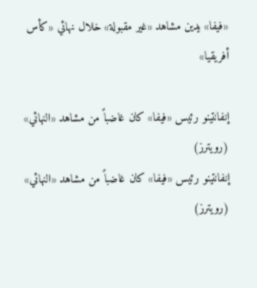«فيفا» يدين مشاهد «غير مقبولة» خلال نهائي «كأس أفريقيا»

إنفانتينو رئيس «فيفا» كان غاضباً من مشاهد «النهائي» (رويترز)
إنفانتينو رئيس «فيفا» كان غاضباً من مشاهد «النهائي» (رويترز)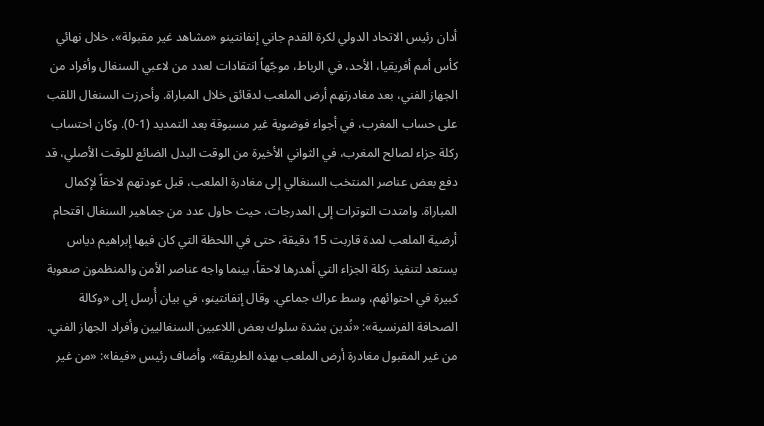أدان رئيس الاتحاد الدولي لكرة القدم جاني إنفانتينو «مشاهد غير مقبولة»، خلال نهائي كأس أمم أفريقيا، الأحد، في الرباط، موجّهاً انتقادات لعدد من لاعبي السنغال وأفراد من الجهاز الفني، بعد مغادرتهم أرض الملعب لدقائق خلال المباراة. وأحرزت السنغال اللقب على حساب المغرب، في أجواء فوضوية غير مسبوقة بعد التمديد (1-0). وكان احتساب ركلة جزاء لصالح المغرب، في الثواني الأخيرة من الوقت البدل الضائع للوقت الأصلي، قد دفع بعض عناصر المنتخب السنغالي إلى مغادرة الملعب، قبل عودتهم لاحقاً لإكمال المباراة. وامتدت التوترات إلى المدرجات، حيث حاول عدد من جماهير السنغال اقتحام أرضية الملعب لمدة قاربت 15 دقيقة، حتى في اللحظة التي كان فيها إبراهيم دياس يستعد لتنفيذ ركلة الجزاء التي أهدرها لاحقاً، بينما واجه عناصر الأمن والمنظمون صعوبة كبيرة في احتوائهم، وسط عراك جماعي. وقال إنفانتينو، في بيان أُرسل إلى «وكالة الصحافة الفرنسية»: «نُدين بشدة سلوك بعض اللاعبين السنغاليين وأفراد الجهاز الفني. من غير المقبول مغادرة أرض الملعب بهذه الطريقة». وأضاف رئيس «فيفا»: «من غير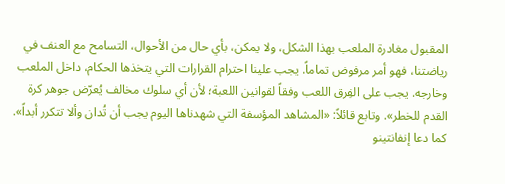المقبول مغادرة الملعب بهذا الشكل، ولا يمكن، بأي حال من الأحوال، التسامح مع العنف في رياضتنا، فهو أمر مرفوض تماماً. يجب علينا احترام القرارات التي يتخذها الحكام، داخل الملعب وخارجه. يجب على الفِرق اللعب وفقاً لقوانين اللعبة؛ لأن أي سلوك مخالف يُعرّض جوهر كرة القدم للخطر». وتابع قائلاً: «المشاهد المؤسفة التي شهدناها اليوم يجب أن تُدان وألا تتكرر أبداً». كما دعا إنفانتينو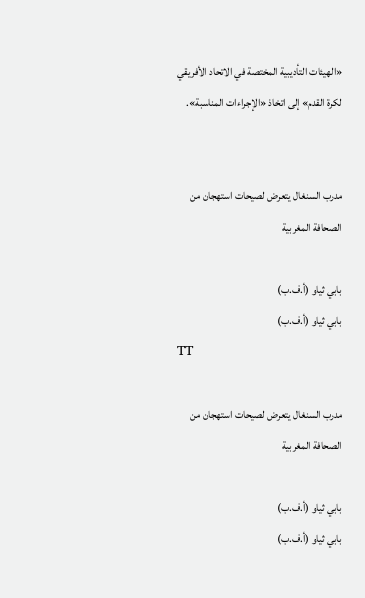«الهيئات التأديبية المختصة في الاتحاد الأفريقي لكرة القدم» إلى اتخاذ «الإجراءات المناسبة».


مدرب السنغال يتعرض لصيحات استهجان من الصحافة المغربية

بابي ثياو (أ.ف.ب)
بابي ثياو (أ.ف.ب)
TT

مدرب السنغال يتعرض لصيحات استهجان من الصحافة المغربية

بابي ثياو (أ.ف.ب)
بابي ثياو (أ.ف.ب)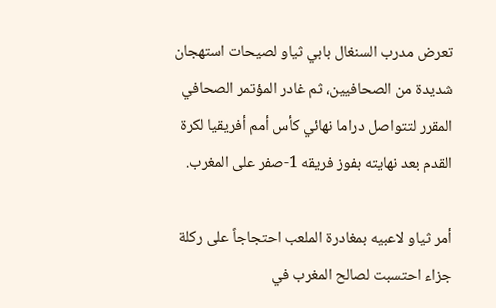تعرض مدرب السنغال بابي ثياو لصيحات استهجان شديدة من الصحافيين، ثم غادر المؤتمر الصحافي المقرر لتتواصل دراما نهائي كأس أمم أفريقيا لكرة القدم بعد نهايته بفوز فريقه 1-صفر على المغرب.

أمر ثياو لاعبيه بمغادرة الملعب احتجاجاً على ركلة جزاء احتسبت لصالح المغرب في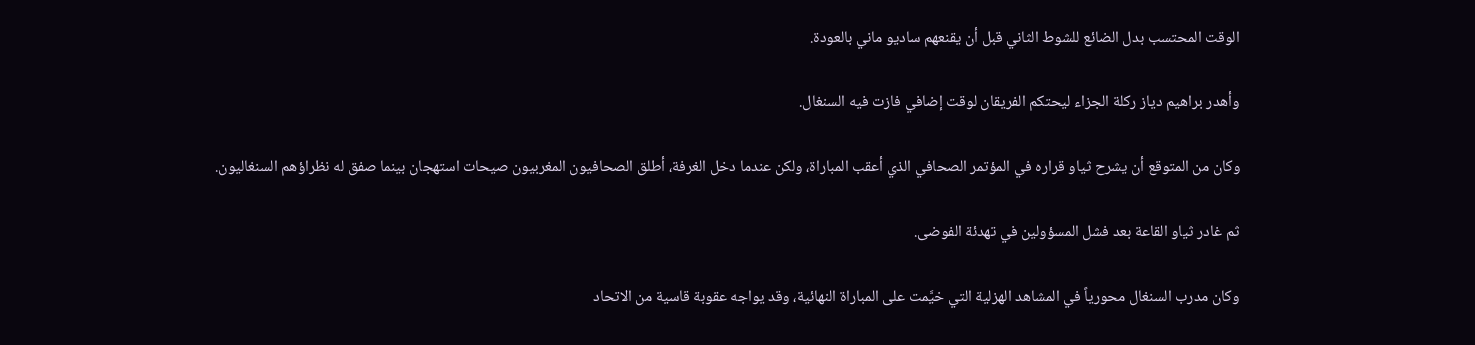الوقت ‌المحتسب بدل ‌الضائع للشوط الثاني ‌قبل أن يقنعهم ساديو ‌ماني بالعودة.

وأهدر براهيم دياز ركلة الجزاء ليحتكم الفريقان لوقت إضافي فازت فيه السنغال.

وكان من المتوقع أن يشرح ثياو قراره في المؤتمر الصحافي الذي أعقب المباراة، ولكن عندما دخل الغرفة، أطلق الصحافيون المغربيون صيحات استهجان بينما صفق له نظراؤهم السنغاليون.

ثم ‌غادر ثياو القاعة بعد فشل المسؤولين في تهدئة الفوضى.

وكان مدرب السنغال محورياً في المشاهد الهزلية التي خيَّمت على المباراة النهائية، وقد يواجه عقوبة قاسية من الاتحاد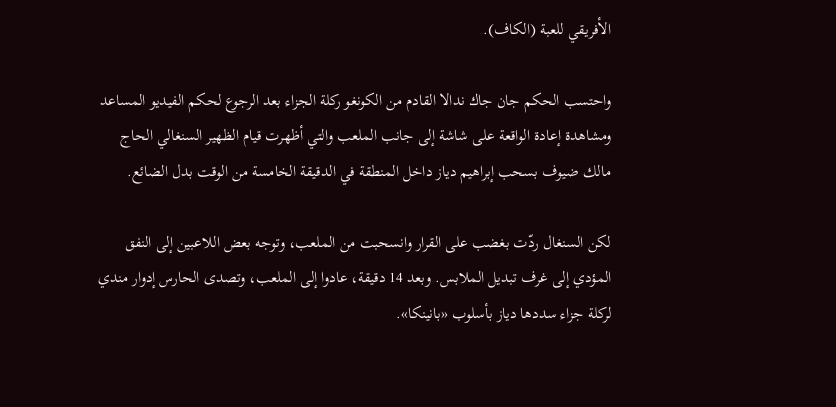الأفريقي للعبة (الكاف).

واحتسب الحكم جان جاك ندالا القادم من الكونغو ركلة الجزاء بعد الرجوع لحكم الفيديو المساعد ومشاهدة إعادة الواقعة على شاشة إلى جانب الملعب والتي أظهرت قيام الظهير السنغالي الحاج مالك ضيوف بسحب إبراهيم دياز داخل المنطقة في الدقيقة الخامسة من الوقت بدل الضائع.

لكن السنغال ردّت بغضب على القرار وانسحبت من الملعب، وتوجه بعض اللاعبين إلى النفق المؤدي إلى غرف تبديل الملابس. وبعد 14 دقيقة، عادوا إلى الملعب، ‌وتصدى الحارس إدوار مندي لركلة جزاء سددها دياز بأسلوب «بانينكا».